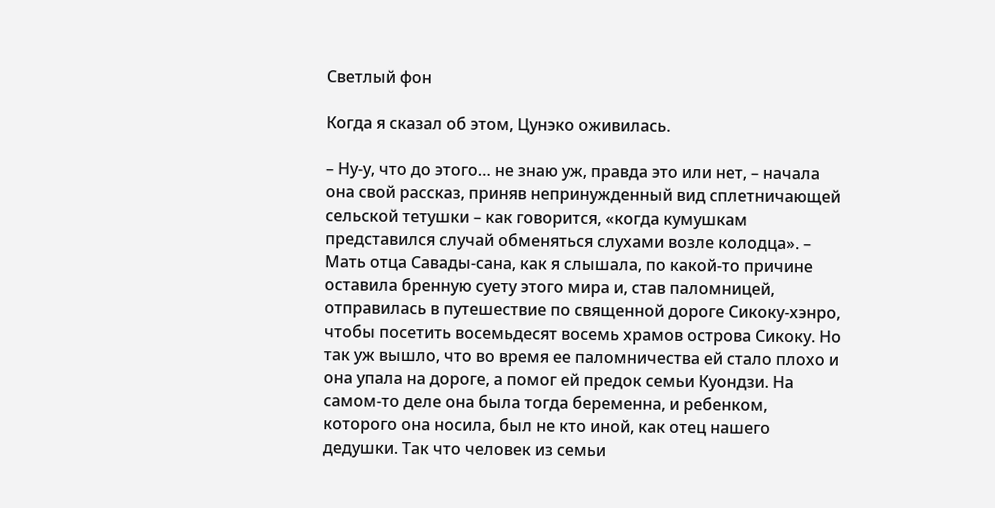Светлый фон

Когда я сказал об этом, Цунэко оживилась.

– Ну-у, что до этого… не знаю уж, правда это или нет, – начала она свой рассказ, приняв непринужденный вид сплетничающей сельской тетушки – как говорится, «когда кумушкам представился случай обменяться слухами возле колодца». – Мать отца Савады-сана, как я слышала, по какой-то причине оставила бренную суету этого мира и, став паломницей, отправилась в путешествие по священной дороге Сикоку-хэнро, чтобы посетить восемьдесят восемь храмов острова Сикоку. Но так уж вышло, что во время ее паломничества ей стало плохо и она упала на дороге, а помог ей предок семьи Куондзи. На самом-то деле она была тогда беременна, и ребенком, которого она носила, был не кто иной, как отец нашего дедушки. Так что человек из семьи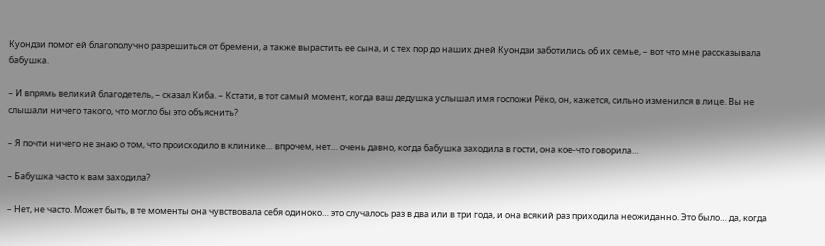Куондзи помог ей благополучно разрешиться от бремени, а также вырастить ее сына, и с тех пор до наших дней Куондзи заботились об их семье, – вот что мне рассказывала бабушка.

– И впрямь великий благодетель, – сказал Киба. – Кстати, в тот самый момент, когда ваш дедушка услышал имя госпожи Рёко, он, кажется, сильно изменился в лице. Вы не слышали ничего такого, что могло бы это объяснить?

– Я почти ничего не знаю о том, что происходило в клинике… впрочем, нет… очень давно, когда бабушка заходила в гости, она кое-что говорила…

– Бабушка часто к вам заходила?

– Нет, не часто. Может быть, в те моменты она чувствовала себя одиноко… это случалось раз в два или в три года, и она всякий раз приходила неожиданно. Это было… да, когда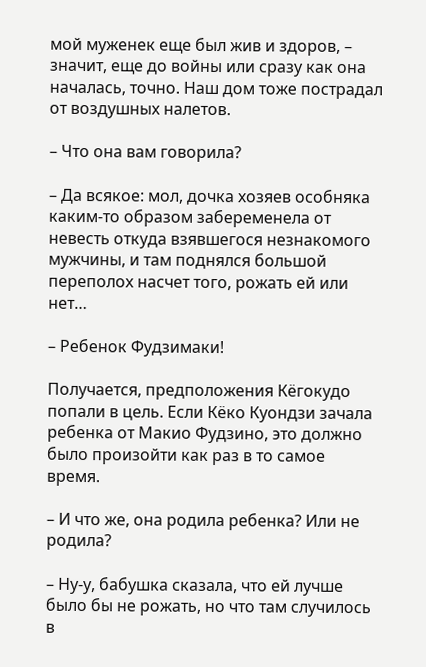мой муженек еще был жив и здоров, – значит, еще до войны или сразу как она началась, точно. Наш дом тоже пострадал от воздушных налетов.

– Что она вам говорила?

– Да всякое: мол, дочка хозяев особняка каким-то образом забеременела от невесть откуда взявшегося незнакомого мужчины, и там поднялся большой переполох насчет того, рожать ей или нет…

– Ребенок Фудзимаки!

Получается, предположения Кёгокудо попали в цель. Если Кёко Куондзи зачала ребенка от Макио Фудзино, это должно было произойти как раз в то самое время.

– И что же, она родила ребенка? Или не родила?

– Ну-у, бабушка сказала, что ей лучше было бы не рожать, но что там случилось в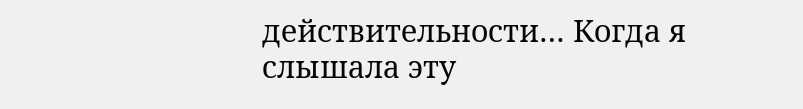действительности… Когда я слышала эту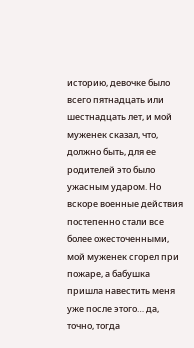историю, девочке было всего пятнадцать или шестнадцать лет, и мой муженек сказал, что, должно быть, для ее родителей это было ужасным ударом. Но вскоре военные действия постепенно стали все более ожесточенными, мой муженек сгорел при пожаре, а бабушка пришла навестить меня уже после этого… да, точно, тогда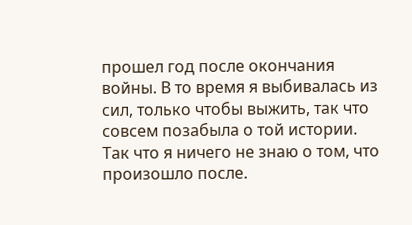прошел год после окончания войны. В то время я выбивалась из сил, только чтобы выжить, так что совсем позабыла о той истории. Так что я ничего не знаю о том, что произошло после.